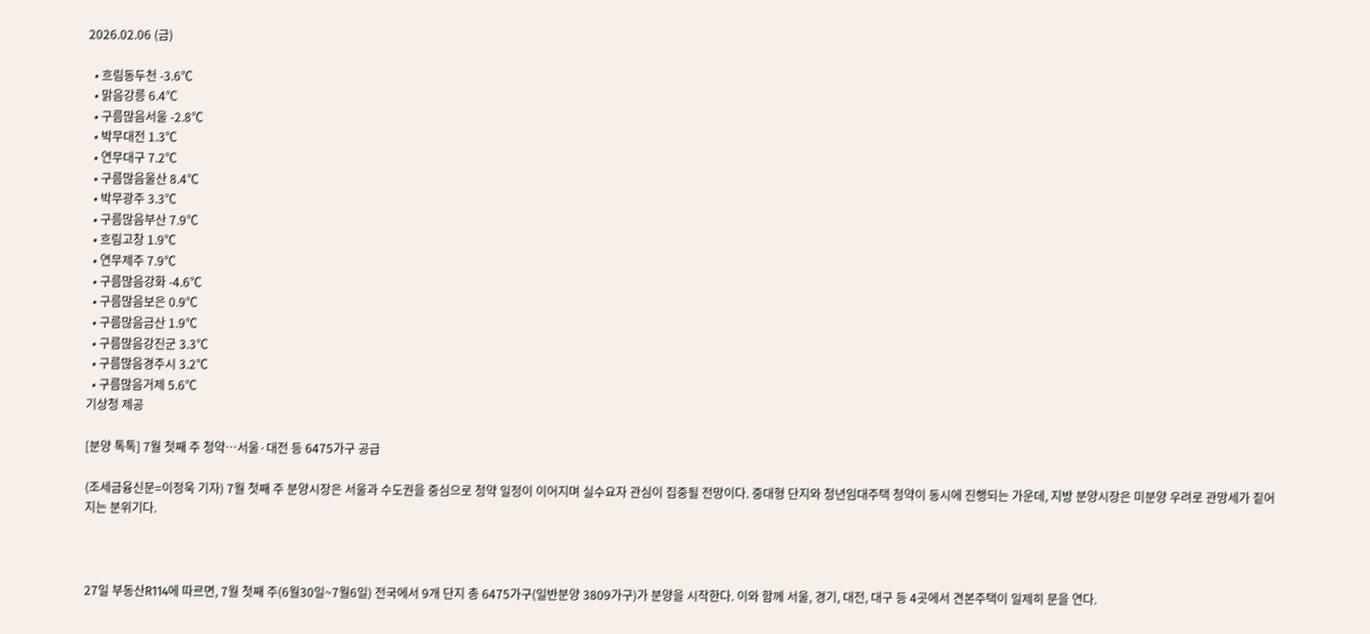2026.02.06 (금)

  • 흐림동두천 -3.6℃
  • 맑음강릉 6.4℃
  • 구름많음서울 -2.8℃
  • 박무대전 1.3℃
  • 연무대구 7.2℃
  • 구름많음울산 8.4℃
  • 박무광주 3.3℃
  • 구름많음부산 7.9℃
  • 흐림고창 1.9℃
  • 연무제주 7.9℃
  • 구름많음강화 -4.6℃
  • 구름많음보은 0.9℃
  • 구름많음금산 1.9℃
  • 구름많음강진군 3.3℃
  • 구름많음경주시 3.2℃
  • 구름많음거제 5.6℃
기상청 제공

[분양 톡톡] 7월 첫째 주 청약…서울·대전 등 6475가구 공급

(조세금융신문=이정욱 기자) 7월 첫째 주 분양시장은 서울과 수도권을 중심으로 청약 일정이 이어지며 실수요자 관심이 집중될 전망이다. 중대형 단지와 청년임대주택 청약이 동시에 진행되는 가운데, 지방 분양시장은 미분양 우려로 관망세가 짙어지는 분위기다.



27일 부동산R114에 따르면, 7월 첫째 주(6월30일~7월6일) 전국에서 9개 단지 총 6475가구(일반분양 3809가구)가 분양을 시작한다. 이와 함께 서울, 경기, 대전, 대구 등 4곳에서 견본주택이 일제히 문을 연다.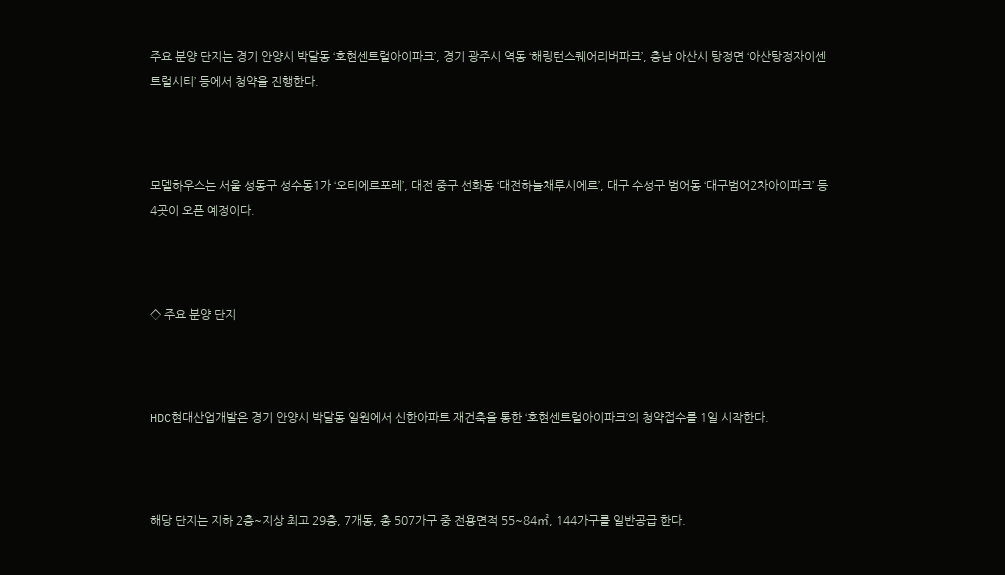주요 분양 단지는 경기 안양시 박달동 ‘호현센트럴아이파크’, 경기 광주시 역동 ‘해링턴스퀘어리버파크’, 충남 아산시 탕정면 ‘아산탕정자이센트럴시티’ 등에서 청약을 진행한다.



모델하우스는 서울 성동구 성수동1가 ‘오티에르포레’, 대전 중구 선화동 ‘대전하늘채루시에르’, 대구 수성구 범어동 ‘대구범어2차아이파크’ 등 4곳이 오픈 예정이다.



◇ 주요 분양 단지



HDC현대산업개발은 경기 안양시 박달동 일원에서 신한아파트 재건축을 통한 ‘호현센트럴아이파크’의 청약접수를 1일 시작한다.



해당 단지는 지하 2층~지상 최고 29층, 7개동, 총 507가구 중 전용면적 55~84㎡, 144가구를 일반공급 한다.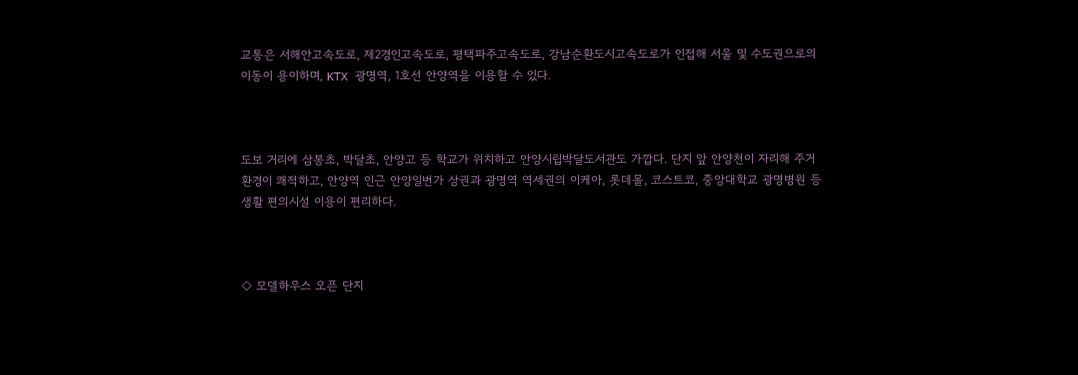교통은 서해안고속도로, 제2경인고속도로, 평택파주고속도로, 강남순환도시고속도로가 인접해 서울 및 수도권으로의 이동이 용이하며, KTX 광명역, 1호선 안양역을 이용할 수 있다.



도보 거리에 삼봉초, 박달초, 안양고 등 학교가 위치하고 안양시립박달도서관도 가깝다. 단지 앞 안양천이 자리해 주거 환경이 쾌적하고, 안양역 인근 안양일번가 상권과 광명역 역세권의 이케아, 롯데몰, 코스트코, 중앙대학교 광명병원 등 생활 편의시설 이용이 편리하다.



◇ 모델하우스 오픈 단지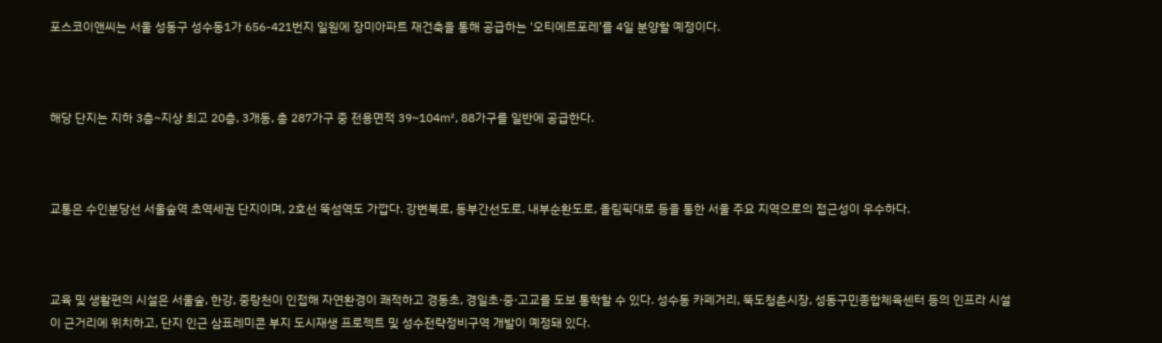포스코이앤씨는 서울 성동구 성수동1가 656-421번지 일원에 장미아파트 재건축을 통해 공급하는 '오티에르포레’를 4일 분양할 예정이다.



해당 단지는 지하 3층~지상 최고 20층, 3개동, 총 287가구 중 전용면적 39~104㎡, 88가구를 일반에 공급한다.



교통은 수인분당선 서울숲역 초역세권 단지이며, 2호선 뚝섬역도 가깝다. 강변북로, 동부간선도로, 내부순환도로, 올림픽대로 등을 통한 서울 주요 지역으로의 접근성이 우수하다.



교육 및 생활편의 시설은 서울숲, 한강, 중랑천이 인접해 자연환경이 쾌적하고 경동초, 경일초·중·고교를 도보 통학할 수 있다. 성수동 카페거리, 뚝도청춘시장, 성동구민종합체육센터 등의 인프라 시설이 근거리에 위치하고, 단지 인근 삼표레미콘 부지 도시재생 프로젝트 및 성수전략정비구역 개발이 예정돼 있다.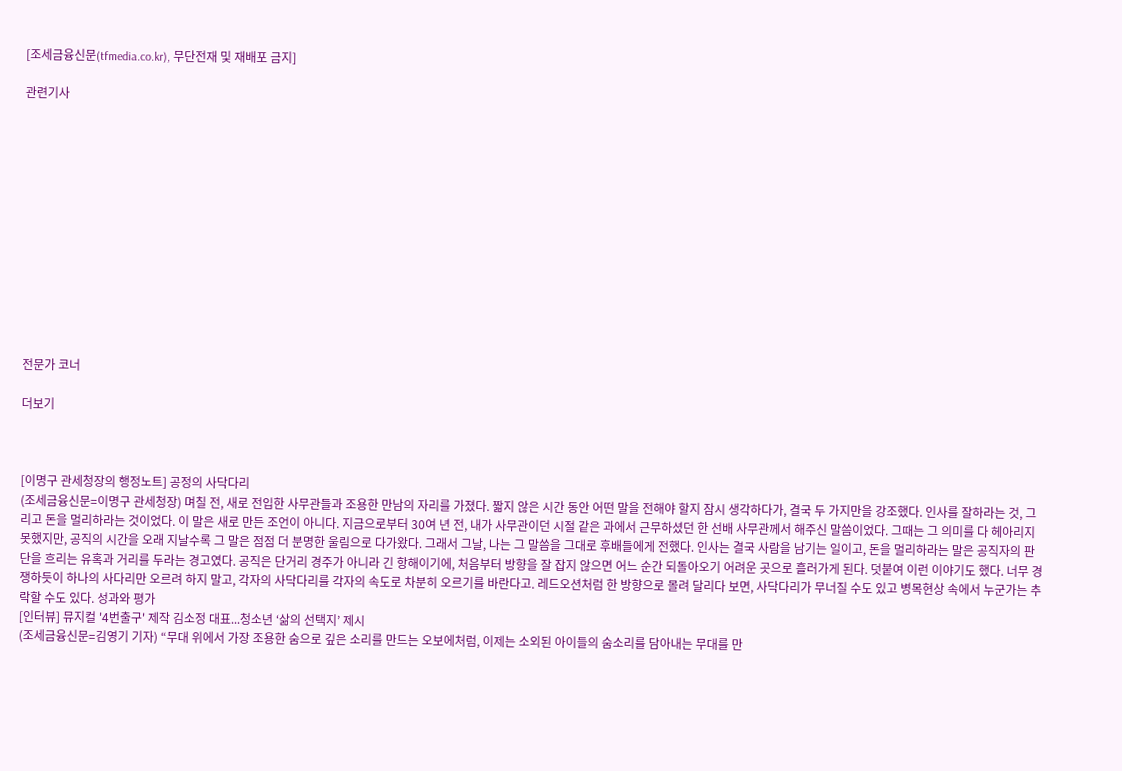[조세금융신문(tfmedia.co.kr), 무단전재 및 재배포 금지]

관련기사













전문가 코너

더보기



[이명구 관세청장의 행정노트] 공정의 사닥다리
(조세금융신문=이명구 관세청장) 며칠 전, 새로 전입한 사무관들과 조용한 만남의 자리를 가졌다. 짧지 않은 시간 동안 어떤 말을 전해야 할지 잠시 생각하다가, 결국 두 가지만을 강조했다. 인사를 잘하라는 것, 그리고 돈을 멀리하라는 것이었다. 이 말은 새로 만든 조언이 아니다. 지금으로부터 30여 년 전, 내가 사무관이던 시절 같은 과에서 근무하셨던 한 선배 사무관께서 해주신 말씀이었다. 그때는 그 의미를 다 헤아리지 못했지만, 공직의 시간을 오래 지날수록 그 말은 점점 더 분명한 울림으로 다가왔다. 그래서 그날, 나는 그 말씀을 그대로 후배들에게 전했다. 인사는 결국 사람을 남기는 일이고, 돈을 멀리하라는 말은 공직자의 판단을 흐리는 유혹과 거리를 두라는 경고였다. 공직은 단거리 경주가 아니라 긴 항해이기에, 처음부터 방향을 잘 잡지 않으면 어느 순간 되돌아오기 어려운 곳으로 흘러가게 된다. 덧붙여 이런 이야기도 했다. 너무 경쟁하듯이 하나의 사다리만 오르려 하지 말고, 각자의 사닥다리를 각자의 속도로 차분히 오르기를 바란다고. 레드오션처럼 한 방향으로 몰려 달리다 보면, 사닥다리가 무너질 수도 있고 병목현상 속에서 누군가는 추락할 수도 있다. 성과와 평가
[인터뷰] 뮤지컬 '4번출구' 제작 김소정 대표...청소년 ‘삶의 선택지’ 제시
(조세금융신문=김영기 기자) “무대 위에서 가장 조용한 숨으로 깊은 소리를 만드는 오보에처럼, 이제는 소외된 아이들의 숨소리를 담아내는 무대를 만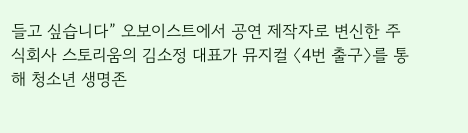들고 싶습니다” 오보이스트에서 공연 제작자로 변신한 주식회사 스토리움의 김소정 대표가 뮤지컬 〈4번 출구〉를 통해 청소년 생명존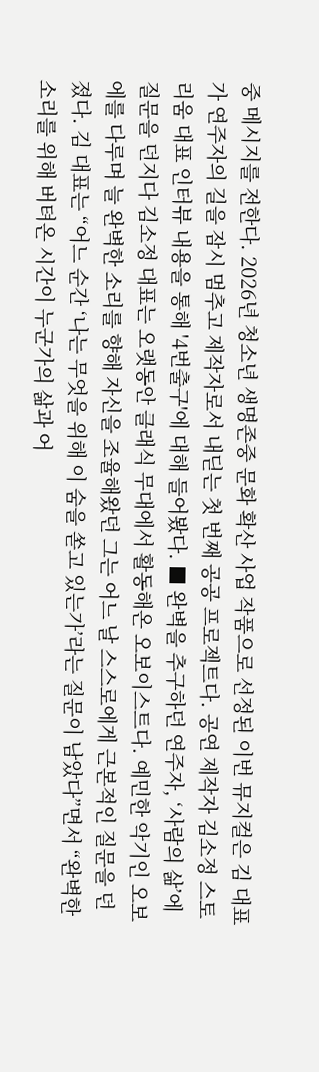중 메시지를 전한다. 2026년 청소년 생명존중 문화 확산 사업 작품으로 선정된 이번 뮤지컬은 김 대표가 연주자의 길을 잠시 멈추고 제작자로서 내딛는 첫 번째 공공 프로젝트다. 공연 제작자 김소정 스토리움 대표 인터뷰 내용을 통해 '4번출구'에 대해 들어봤다. ■ 완벽을 추구하던 연주자, ‘사람의 삶’에 질문을 던지다 김소정 대표는 오랫동안 클래식 무대에서 활동해온 오보이스트다. 예민한 악기인 오보에를 다루며 늘 완벽한 소리를 향해 자신을 조율해왔던 그는 어느 날 스스로에게 근본적인 질문을 던졌다. 김 대표는 “어느 순간 ‘나는 무엇을 위해 이 숨을 쏟고 있는가’라는 질문이 남았다”면서 “완벽한 소리를 위해 버텨온 시간이 누군가의 삶과 어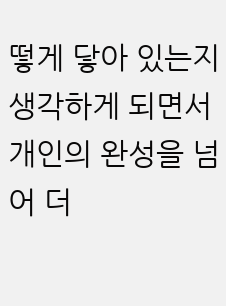떻게 닿아 있는지 생각하게 되면서 개인의 완성을 넘어 더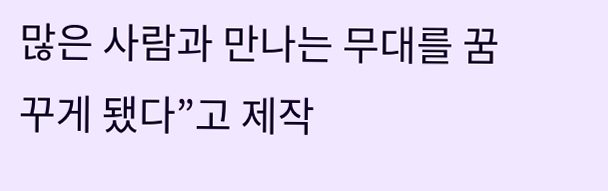많은 사람과 만나는 무대를 꿈꾸게 됐다”고 제작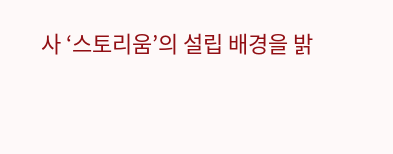사 ‘스토리움’의 설립 배경을 밝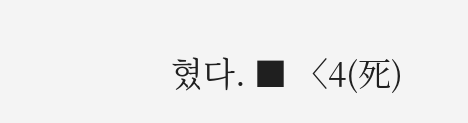혔다. ■ 〈4(死)